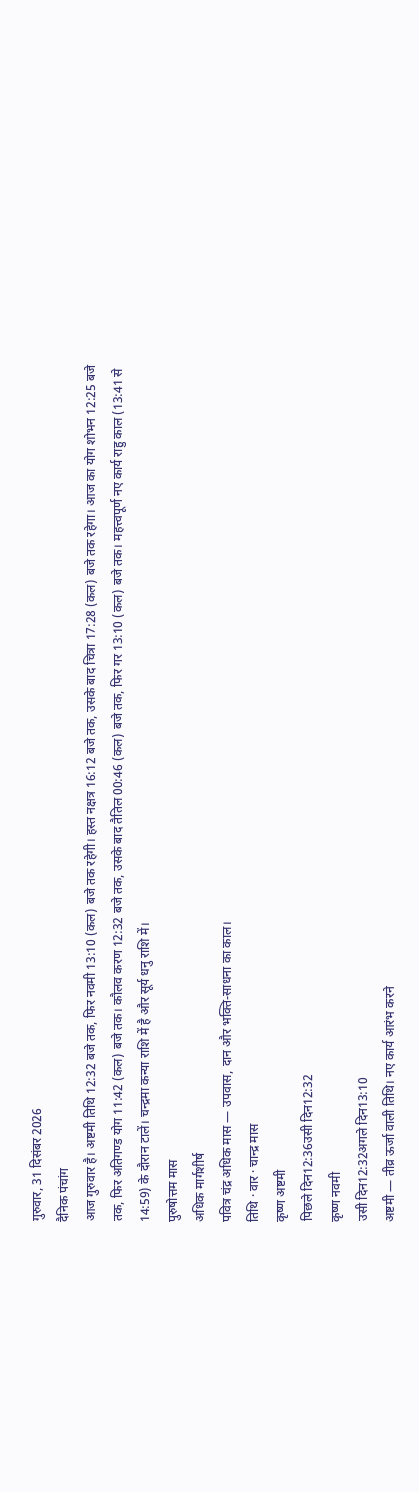गुरुवार, 31 दिसंबर 2026
दैनिक पंचांग
आज गुरुवार है। अष्टमी तिथि 12:32 बजे तक, फिर नवमी 13:10 (कल) बजे तक रहेगी। हस्त नक्षत्र 16:12 बजे तक, उसके बाद चित्रा 17:28 (कल) बजे तक रहेगा। आज का योग शोभन 12:25 बजे तक, फिर अतिगण्ड योग 11:42 (कल) बजे तक। कौलव करण 12:32 बजे तक, उसके बाद तैतिल 00:46 (कल) बजे तक, फिर गर 13:10 (कल) बजे तक। महत्त्वपूर्ण नए कार्य राहु काल (13:41 से 14:59) के दौरान टालें। चन्द्रमा कन्या राशि में है और सूर्य धनु राशि में।
पुरुषोत्तम मास
अधिक मार्गशीर्ष
पवित्र चंद्र अधिक मास — उपवास, दान और भक्ति-साधना का काल।
तिथि · वार · चान्द्र मास
कृष्ण अष्टमी
पिछले दिन12:36उसी दिन12:32
कृष्ण नवमी
उसी दिन12:32अगले दिन13:10
अष्टमी — तीव्र ऊर्जा वाली तिथि। नए कार्य आरंभ करने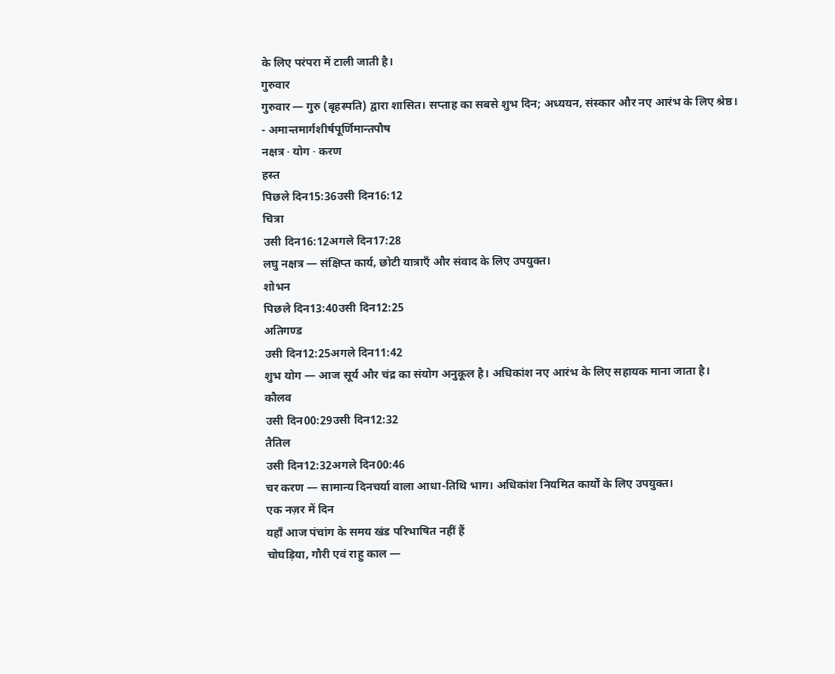के लिए परंपरा में टाली जाती है।
गुरुवार
गुरुवार — गुरु (बृहस्पति) द्वारा शासित। सप्ताह का सबसे शुभ दिन; अध्ययन, संस्कार और नए आरंभ के लिए श्रेष्ठ।
- अमान्तमार्गशीर्षपूर्णिमान्तपौष
नक्षत्र · योग · करण
हस्त
पिछले दिन15:36उसी दिन16:12
चित्रा
उसी दिन16:12अगले दिन17:28
लघु नक्षत्र — संक्षिप्त कार्य, छोटी यात्राएँ और संवाद के लिए उपयुक्त।
शोभन
पिछले दिन13:40उसी दिन12:25
अतिगण्ड
उसी दिन12:25अगले दिन11:42
शुभ योग — आज सूर्य और चंद्र का संयोग अनुकूल है। अधिकांश नए आरंभ के लिए सहायक माना जाता है।
कौलव
उसी दिन00:29उसी दिन12:32
तैतिल
उसी दिन12:32अगले दिन00:46
चर करण — सामान्य दिनचर्या वाला आधा-तिथि भाग। अधिकांश नियमित कार्यों के लिए उपयुक्त।
एक नज़र में दिन
यहाँ आज पंचांग के समय खंड परिभाषित नहीं हैं
चोघड़िया, गौरी एवं राहु काल —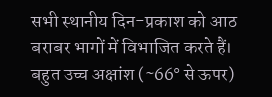सभी स्थानीय दिन-प्रकाश को आठ बराबर भागों में विभाजित करते हैं। बहुत उच्च अक्षांश (~66° से ऊपर)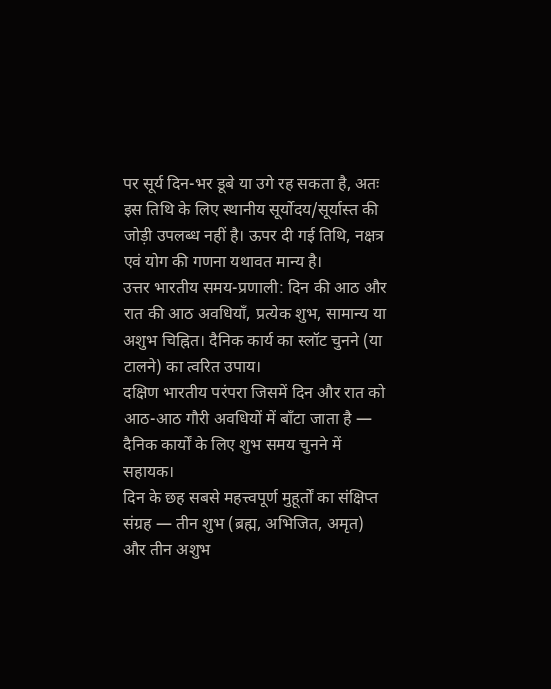पर सूर्य दिन-भर डूबे या उगे रह सकता है, अतः इस तिथि के लिए स्थानीय सूर्योदय/सूर्यास्त की जोड़ी उपलब्ध नहीं है। ऊपर दी गई तिथि, नक्षत्र एवं योग की गणना यथावत मान्य है।
उत्तर भारतीय समय-प्रणाली: दिन की आठ और रात की आठ अवधियाँ, प्रत्येक शुभ, सामान्य या अशुभ चिह्नित। दैनिक कार्य का स्लॉट चुनने (या टालने) का त्वरित उपाय।
दक्षिण भारतीय परंपरा जिसमें दिन और रात को आठ-आठ गौरी अवधियों में बाँटा जाता है — दैनिक कार्यों के लिए शुभ समय चुनने में सहायक।
दिन के छह सबसे महत्त्वपूर्ण मुहूर्तों का संक्षिप्त संग्रह — तीन शुभ (ब्रह्म, अभिजित, अमृत) और तीन अशुभ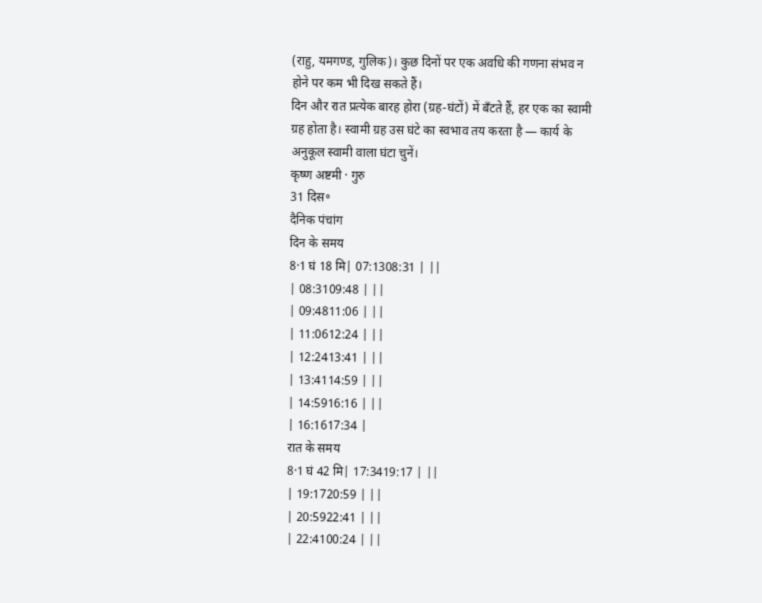(राहु, यमगण्ड, गुलिक)। कुछ दिनों पर एक अवधि की गणना संभव न होने पर कम भी दिख सकते हैं।
दिन और रात प्रत्येक बारह होरा (ग्रह-घंटों) में बँटते हैं, हर एक का स्वामी ग्रह होता है। स्वामी ग्रह उस घंटे का स्वभाव तय करता है — कार्य के अनुकूल स्वामी वाला घंटा चुनें।
कृष्ण अष्टमी · गुरु
31 दिस॰
दैनिक पंचांग
दिन के समय
8·1 घं 18 मि| 07:1308:31 | ||
| 08:3109:48 | ||
| 09:4811:06 | ||
| 11:0612:24 | ||
| 12:2413:41 | ||
| 13:4114:59 | ||
| 14:5916:16 | ||
| 16:1617:34 |
रात के समय
8·1 घं 42 मि| 17:3419:17 | ||
| 19:1720:59 | ||
| 20:5922:41 | ||
| 22:4100:24 | ||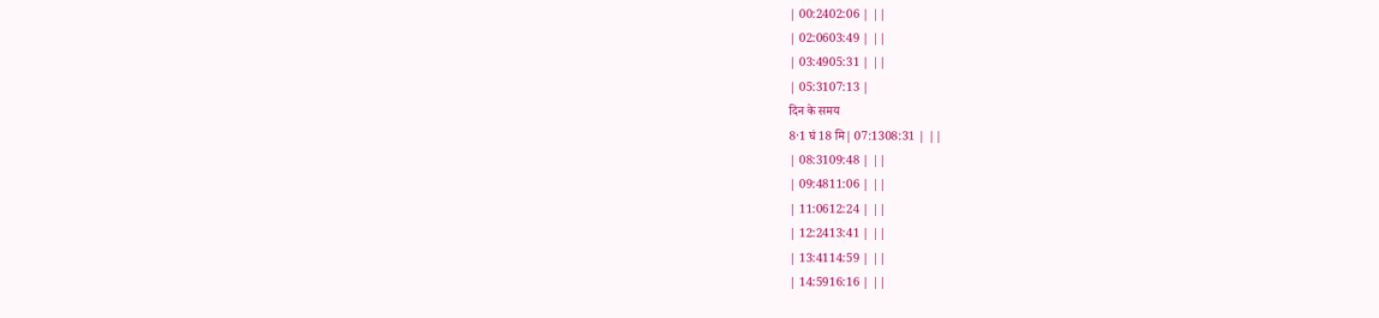| 00:2402:06 | ||
| 02:0603:49 | ||
| 03:4905:31 | ||
| 05:3107:13 |
दिन के समय
8·1 घं 18 मि| 07:1308:31 | ||
| 08:3109:48 | ||
| 09:4811:06 | ||
| 11:0612:24 | ||
| 12:2413:41 | ||
| 13:4114:59 | ||
| 14:5916:16 | ||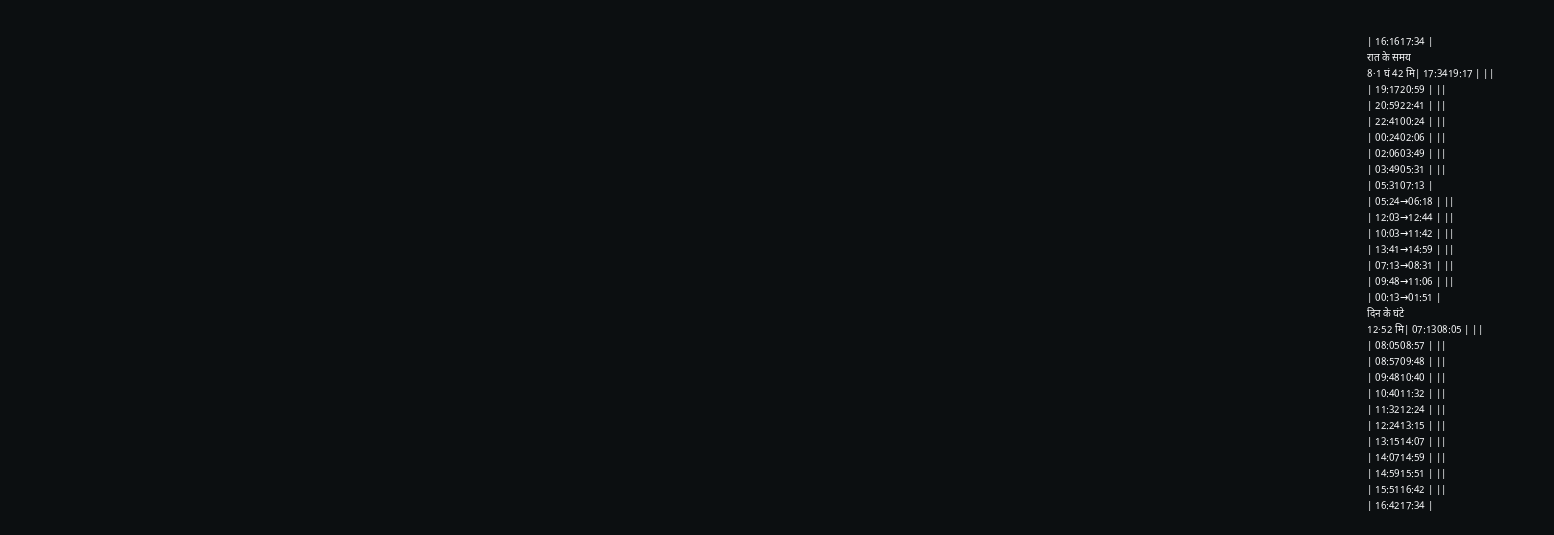| 16:1617:34 |
रात के समय
8·1 घं 42 मि| 17:3419:17 | ||
| 19:1720:59 | ||
| 20:5922:41 | ||
| 22:4100:24 | ||
| 00:2402:06 | ||
| 02:0603:49 | ||
| 03:4905:31 | ||
| 05:3107:13 |
| 05:24→06:18 | ||
| 12:03→12:44 | ||
| 10:03→11:42 | ||
| 13:41→14:59 | ||
| 07:13→08:31 | ||
| 09:48→11:06 | ||
| 00:13→01:51 |
दिन के घंटे
12·52 मि| 07:1308:05 | ||
| 08:0508:57 | ||
| 08:5709:48 | ||
| 09:4810:40 | ||
| 10:4011:32 | ||
| 11:3212:24 | ||
| 12:2413:15 | ||
| 13:1514:07 | ||
| 14:0714:59 | ||
| 14:5915:51 | ||
| 15:5116:42 | ||
| 16:4217:34 |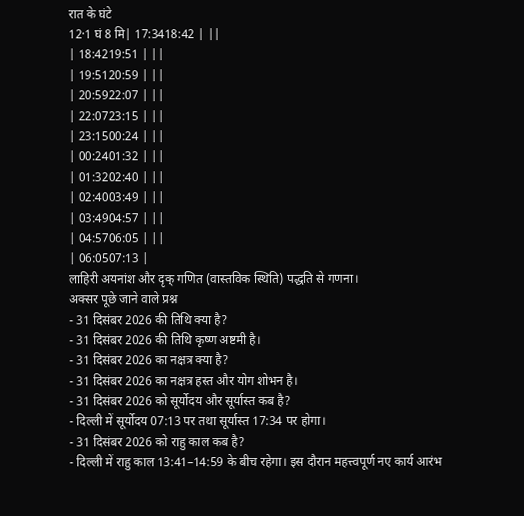रात के घंटे
12·1 घं 8 मि| 17:3418:42 | ||
| 18:4219:51 | ||
| 19:5120:59 | ||
| 20:5922:07 | ||
| 22:0723:15 | ||
| 23:1500:24 | ||
| 00:2401:32 | ||
| 01:3202:40 | ||
| 02:4003:49 | ||
| 03:4904:57 | ||
| 04:5706:05 | ||
| 06:0507:13 |
लाहिरी अयनांश और दृक् गणित (वास्तविक स्थिति) पद्धति से गणना।
अक्सर पूछे जाने वाले प्रश्न
- 31 दिसंबर 2026 की तिथि क्या है?
- 31 दिसंबर 2026 की तिथि कृष्ण अष्टमी है।
- 31 दिसंबर 2026 का नक्षत्र क्या है?
- 31 दिसंबर 2026 का नक्षत्र हस्त और योग शोभन है।
- 31 दिसंबर 2026 को सूर्योदय और सूर्यास्त कब है?
- दिल्ली में सूर्योदय 07:13 पर तथा सूर्यास्त 17:34 पर होगा।
- 31 दिसंबर 2026 को राहु काल कब है?
- दिल्ली में राहु काल 13:41–14:59 के बीच रहेगा। इस दौरान महत्त्वपूर्ण नए कार्य आरंभ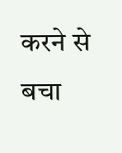करने से बचा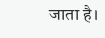जाता है।